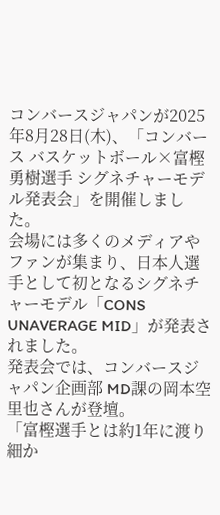コンバースジャパンが2025年8月28日(木)、「コンバース バスケットボール×富樫勇樹選手 シグネチャーモデル発表会」を開催しました。
会場には多くのメディアやファンが集まり、日本人選手として初となるシグネチャーモデル「CONS UNAVERAGE MID」が発表されました。
発表会では、コンバースジャパン企画部 MD課の岡本空里也さんが登壇。
「富樫選手とは約1年に渡り細か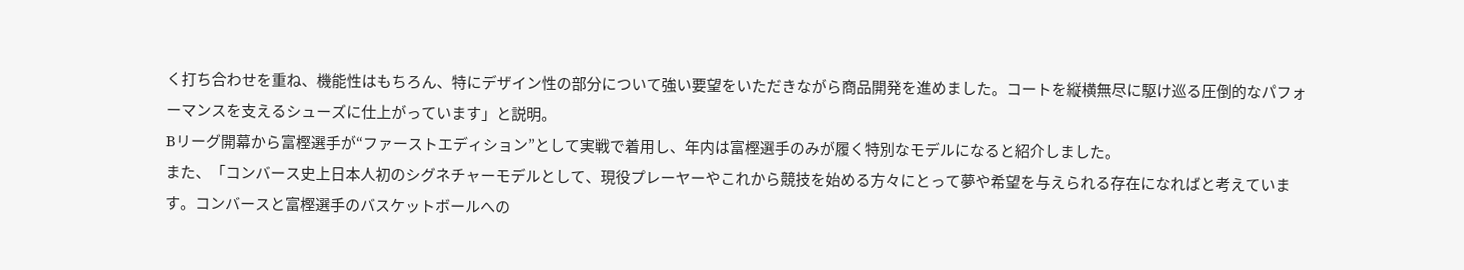く打ち合わせを重ね、機能性はもちろん、特にデザイン性の部分について強い要望をいただきながら商品開発を進めました。コートを縦横無尽に駆け巡る圧倒的なパフォーマンスを支えるシューズに仕上がっています」と説明。
Bリーグ開幕から富樫選手が“ファーストエディション”として実戦で着用し、年内は富樫選手のみが履く特別なモデルになると紹介しました。
また、「コンバース史上日本人初のシグネチャーモデルとして、現役プレーヤーやこれから競技を始める方々にとって夢や希望を与えられる存在になればと考えています。コンバースと富樫選手のバスケットボールへの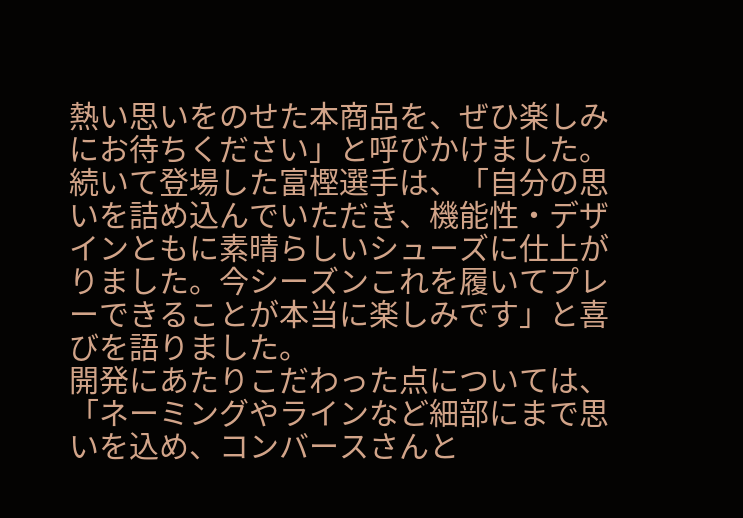熱い思いをのせた本商品を、ぜひ楽しみにお待ちください」と呼びかけました。
続いて登場した富樫選手は、「自分の思いを詰め込んでいただき、機能性・デザインともに素晴らしいシューズに仕上がりました。今シーズンこれを履いてプレーできることが本当に楽しみです」と喜びを語りました。
開発にあたりこだわった点については、「ネーミングやラインなど細部にまで思いを込め、コンバースさんと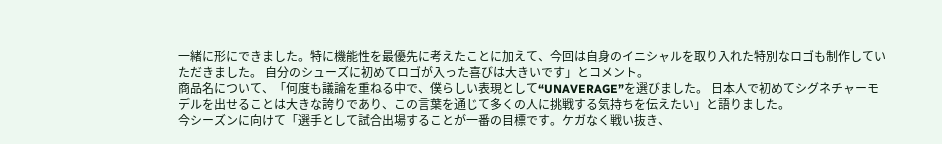一緒に形にできました。特に機能性を最優先に考えたことに加えて、今回は自身のイニシャルを取り入れた特別なロゴも制作していただきました。 自分のシューズに初めてロゴが入った喜びは大きいです」とコメント。
商品名について、「何度も議論を重ねる中で、僕らしい表現として“UNAVERAGE”を選びました。 日本人で初めてシグネチャーモデルを出せることは大きな誇りであり、この言葉を通じて多くの人に挑戦する気持ちを伝えたい」と語りました。
今シーズンに向けて「選手として試合出場することが一番の目標です。ケガなく戦い抜き、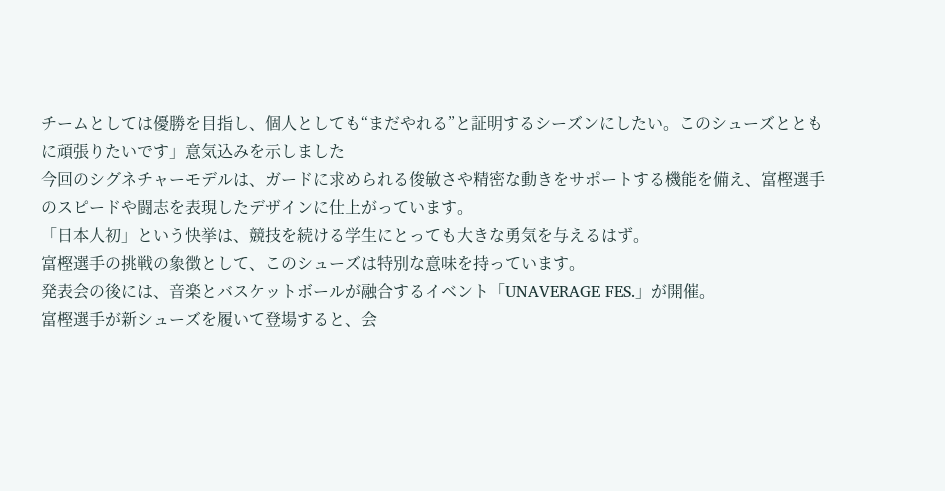チームとしては優勝を目指し、個人としても“まだやれる”と証明するシーズンにしたい。このシューズとともに頑張りたいです」意気込みを示しました
今回のシグネチャーモデルは、ガードに求められる俊敏さや精密な動きをサポートする機能を備え、富樫選手のスピードや闘志を表現したデザインに仕上がっています。
「日本人初」という快挙は、競技を続ける学生にとっても大きな勇気を与えるはず。
富樫選手の挑戦の象徴として、このシューズは特別な意味を持っています。
発表会の後には、音楽とバスケットボールが融合するイベント「UNAVERAGE FES.」が開催。
富樫選手が新シューズを履いて登場すると、会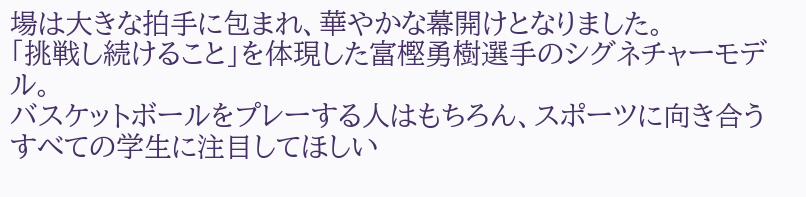場は大きな拍手に包まれ、華やかな幕開けとなりました。
「挑戦し続けること」を体現した富樫勇樹選手のシグネチャーモデル。
バスケットボールをプレーする人はもちろん、スポーツに向き合うすべての学生に注目してほしい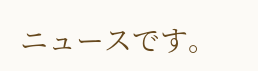ニュースです。